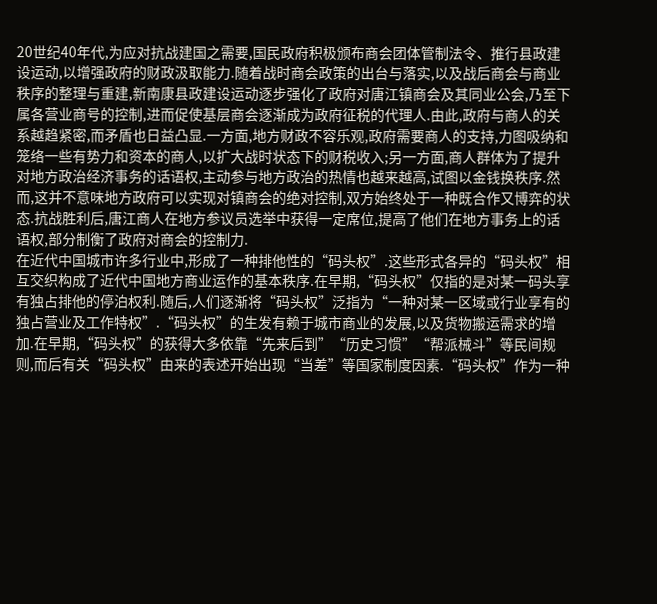20世纪40年代,为应对抗战建国之需要,国民政府积极颁布商会团体管制法令、推行县政建设运动,以增强政府的财政汲取能力.随着战时商会政策的出台与落实,以及战后商会与商业秩序的整理与重建,新南康县政建设运动逐步强化了政府对唐江镇商会及其同业公会,乃至下属各营业商号的控制,进而促使基层商会逐渐成为政府征税的代理人.由此,政府与商人的关系越趋紧密,而矛盾也日益凸显.一方面,地方财政不容乐观,政府需要商人的支持,力图吸纳和笼络一些有势力和资本的商人,以扩大战时状态下的财税收入;另一方面,商人群体为了提升对地方政治经济事务的话语权,主动参与地方政治的热情也越来越高,试图以金钱换秩序.然而,这并不意味地方政府可以实现对镇商会的绝对控制,双方始终处于一种既合作又博弈的状态.抗战胜利后,唐江商人在地方参议员选举中获得一定席位,提高了他们在地方事务上的话语权,部分制衡了政府对商会的控制力.
在近代中国城市许多行业中,形成了一种排他性的“码头权”.这些形式各异的“码头权”相互交织构成了近代中国地方商业运作的基本秩序.在早期,“码头权”仅指的是对某一码头享有独占排他的停泊权利.随后,人们逐渐将“码头权”泛指为“一种对某一区域或行业享有的独占营业及工作特权”.“码头权”的生发有赖于城市商业的发展,以及货物搬运需求的增加.在早期,“码头权”的获得大多依靠“先来后到”“历史习惯”“帮派械斗”等民间规则,而后有关“码头权”由来的表述开始出现“当差”等国家制度因素.“码头权”作为一种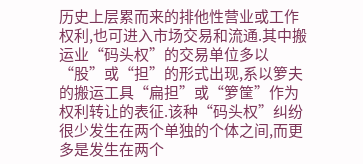历史上层累而来的排他性营业或工作权利,也可进入市场交易和流通.其中搬运业“码头权”的交易单位多以“股”或“担”的形式出现,系以箩夫的搬运工具“扁担”或“箩筐”作为权利转让的表征.该种“码头权”纠纷很少发生在两个单独的个体之间,而更多是发生在两个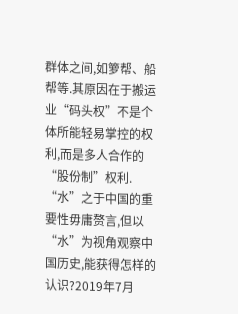群体之间,如箩帮、船帮等.其原因在于搬运业“码头权”不是个体所能轻易掌控的权利,而是多人合作的“股份制”权利.
“水”之于中国的重要性毋庸赘言,但以“水”为视角观察中国历史,能获得怎样的认识?2019年7月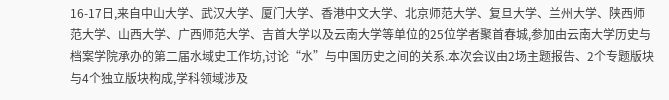16-17日,来自中山大学、武汉大学、厦门大学、香港中文大学、北京师范大学、复旦大学、兰州大学、陕西师范大学、山西大学、广西师范大学、吉首大学以及云南大学等单位的25位学者聚首春城,参加由云南大学历史与档案学院承办的第二届水域史工作坊,讨论“水”与中国历史之间的关系.本次会议由2场主题报告、2个专题版块与4个独立版块构成,学科领域涉及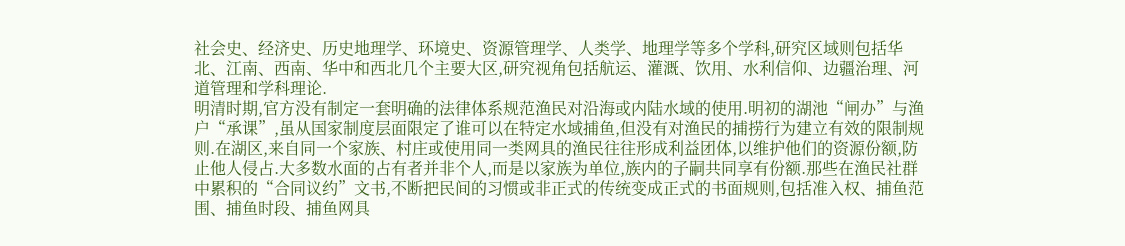社会史、经济史、历史地理学、环境史、资源管理学、人类学、地理学等多个学科,研究区域则包括华北、江南、西南、华中和西北几个主要大区,研究视角包括航运、灌溉、饮用、水利信仰、边疆治理、河道管理和学科理论.
明清时期,官方没有制定一套明确的法律体系规范渔民对沿海或内陆水域的使用.明初的湖池“闸办”与渔户“承课”,虽从国家制度层面限定了谁可以在特定水域捕鱼,但没有对渔民的捕捞行为建立有效的限制规则.在湖区,来自同一个家族、村庄或使用同一类网具的渔民往往形成利益团体,以维护他们的资源份额,防止他人侵占.大多数水面的占有者并非个人,而是以家族为单位,族内的子嗣共同享有份额.那些在渔民社群中累积的“合同议约”文书,不断把民间的习惯或非正式的传统变成正式的书面规则,包括准入权、捕鱼范围、捕鱼时段、捕鱼网具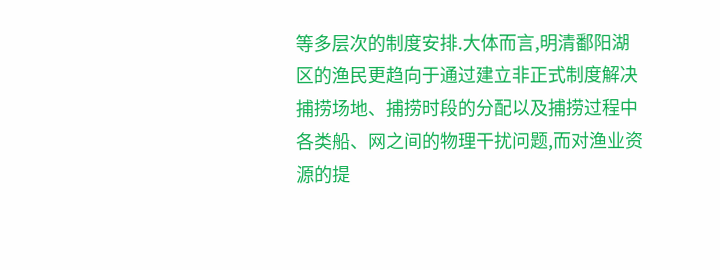等多层次的制度安排.大体而言,明清鄱阳湖区的渔民更趋向于通过建立非正式制度解决捕捞场地、捕捞时段的分配以及捕捞过程中各类船、网之间的物理干扰问题,而对渔业资源的提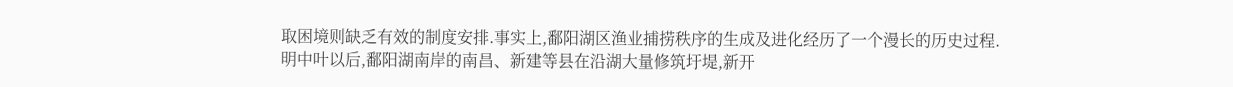取困境则缺乏有效的制度安排.事实上,鄱阳湖区渔业捕捞秩序的生成及进化经历了一个漫长的历史过程.
明中叶以后,鄱阳湖南岸的南昌、新建等县在沿湖大量修筑圩堤,新开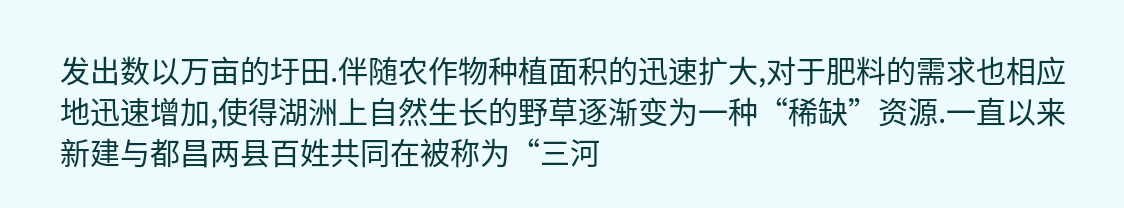发出数以万亩的圩田.伴随农作物种植面积的迅速扩大,对于肥料的需求也相应地迅速增加,使得湖洲上自然生长的野草逐渐变为一种“稀缺”资源.一直以来新建与都昌两县百姓共同在被称为“三河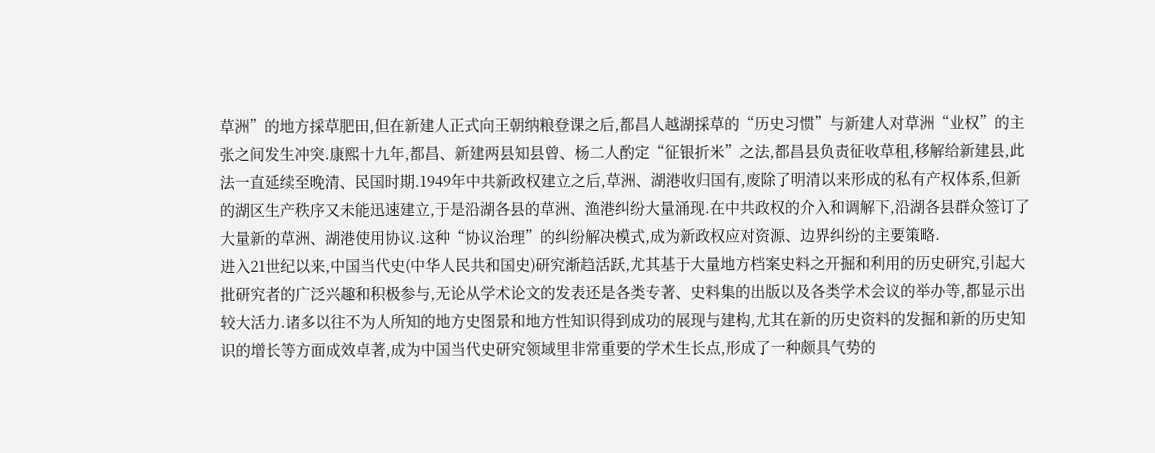草洲”的地方採草肥田,但在新建人正式向王朝纳粮登课之后,都昌人越湖採草的“历史习惯”与新建人对草洲“业权”的主张之间发生冲突.康熙十九年,都昌、新建两县知县曾、杨二人酌定“征银折米”之法,都昌县负责征收草租,移解给新建县,此法一直延续至晚清、民国时期.1949年中共新政权建立之后,草洲、湖港收归国有,废除了明清以来形成的私有产权体系,但新的湖区生产秩序又未能迅速建立,于是沿湖各县的草洲、渔港纠纷大量涌现.在中共政权的介入和调解下,沿湖各县群众签订了大量新的草洲、湖港使用协议.这种“协议治理”的纠纷解决模式,成为新政权应对资源、边界纠纷的主要策略.
进入21世纪以来,中国当代史(中华人民共和国史)研究渐趋活跃,尤其基于大量地方档案史料之开掘和利用的历史研究,引起大批研究者的广泛兴趣和积极参与,无论从学术论文的发表还是各类专著、史料集的出版以及各类学术会议的举办等,都显示出较大活力.诸多以往不为人所知的地方史图景和地方性知识得到成功的展现与建构,尤其在新的历史资料的发掘和新的历史知识的增长等方面成效卓著,成为中国当代史研究领域里非常重要的学术生长点,形成了一种颇具气势的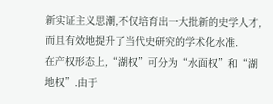新实证主义思潮,不仅培育出一大批新的史学人才,而且有效地提升了当代史研究的学术化水准.
在产权形态上,“湖权”可分为“水面权”和“湖地权”.由于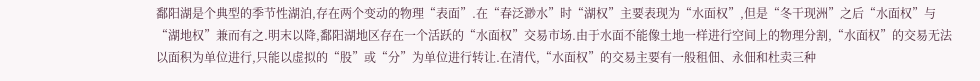鄱阳湖是个典型的季节性湖泊,存在两个变动的物理“表面”.在“春泛渺水”时“湖权”主要表现为“水面权”,但是“冬干现洲”之后“水面权”与“湖地权”兼而有之.明末以降,鄱阳湖地区存在一个活跃的“水面权”交易市场.由于水面不能像土地一样进行空间上的物理分割,“水面权”的交易无法以面积为单位进行,只能以虚拟的“股”或“分”为单位进行转让.在清代,“水面权”的交易主要有一般租佃、永佃和杜卖三种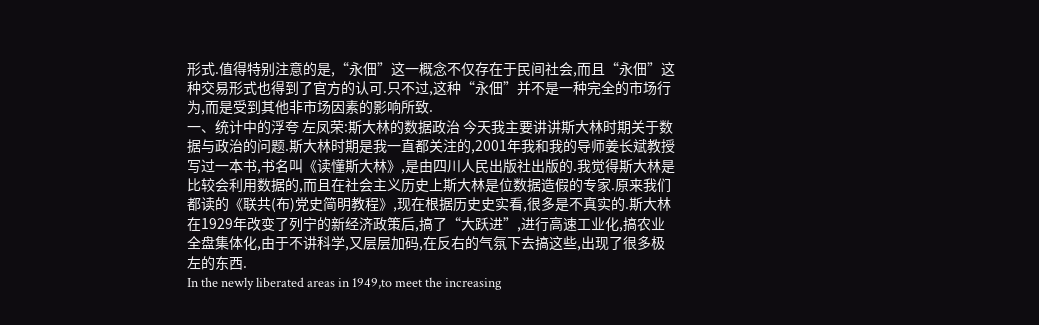形式.值得特别注意的是,“永佃”这一概念不仅存在于民间社会,而且“永佃”这种交易形式也得到了官方的认可.只不过,这种“永佃”并不是一种完全的市场行为,而是受到其他非市场因素的影响所致.
一、统计中的浮夸 左凤荣:斯大林的数据政治 今天我主要讲讲斯大林时期关于数据与政治的问题.斯大林时期是我一直都关注的,2001年我和我的导师姜长斌教授写过一本书,书名叫《读懂斯大林》,是由四川人民出版社出版的.我觉得斯大林是比较会利用数据的,而且在社会主义历史上斯大林是位数据造假的专家.原来我们都读的《联共(布)党史简明教程》,现在根据历史史实看,很多是不真实的.斯大林在1929年改变了列宁的新经济政策后,搞了“大跃进”,进行高速工业化,搞农业全盘集体化,由于不讲科学,又层层加码,在反右的气氛下去搞这些,出现了很多极左的东西.
In the newly liberated areas in 1949,to meet the increasing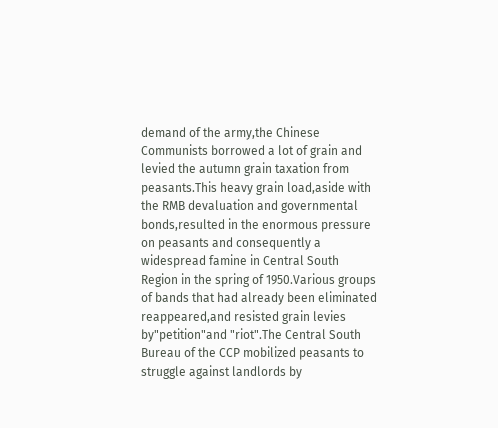demand of the army,the Chinese Communists borrowed a lot of grain and levied the autumn grain taxation from peasants.This heavy grain load,aside with the RMB devaluation and governmental bonds,resulted in the enormous pressure on peasants and consequently a widespread famine in Central South Region in the spring of 1950.Various groups of bands that had already been eliminated reappeared,and resisted grain levies by"petition"and "riot".The Central South Bureau of the CCP mobilized peasants to struggle against landlords by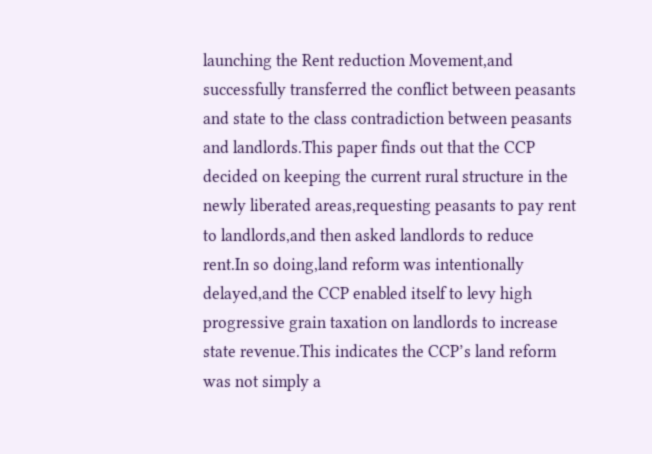launching the Rent reduction Movement,and successfully transferred the conflict between peasants and state to the class contradiction between peasants and landlords.This paper finds out that the CCP decided on keeping the current rural structure in the newly liberated areas,requesting peasants to pay rent to landlords,and then asked landlords to reduce rent.In so doing,land reform was intentionally delayed,and the CCP enabled itself to levy high progressive grain taxation on landlords to increase state revenue.This indicates the CCP’s land reform was not simply a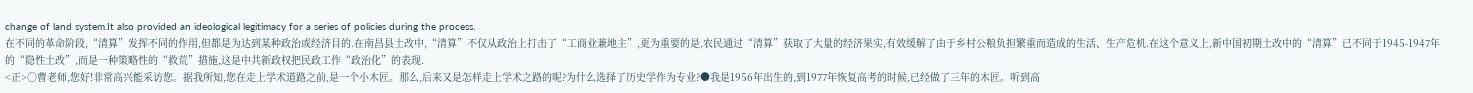change of land system.It also provided an ideological legitimacy for a series of policies during the process.
在不同的革命阶段,“清算”发挥不同的作用,但都是为达到某种政治或经济目的.在南昌县土改中,“清算”不仅从政治上打击了“工商业兼地主”,更为重要的是,农民通过“清算”获取了大量的经济果实,有效缓解了由于乡村公粮负担繁重而造成的生活、生产危机.在这个意义上,新中国初期土改中的“清算”已不同于1945-1947年的“隐性土改”,而是一种策略性的“救荒”措施,这是中共新政权把民政工作“政治化”的表现.
<正>○曹老师,您好!非常高兴能采访您。据我所知,您在走上学术道路之前,是一个小木匠。那么,后来又是怎样走上学术之路的呢?为什么选择了历史学作为专业?●我是1956年出生的,到1977年恢复高考的时候,已经做了三年的木匠。听到高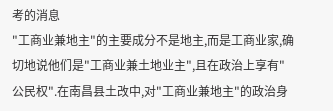考的消息
"工商业兼地主"的主要成分不是地主,而是工商业家,确切地说他们是"工商业兼土地业主",且在政治上享有"公民权".在南昌县土改中,对"工商业兼地主"的政治身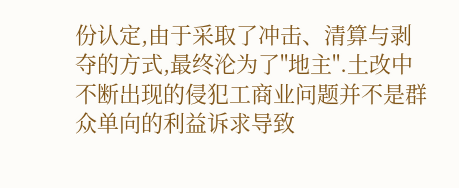份认定,由于采取了冲击、清算与剥夺的方式,最终沦为了"地主".土改中不断出现的侵犯工商业问题并不是群众单向的利益诉求导致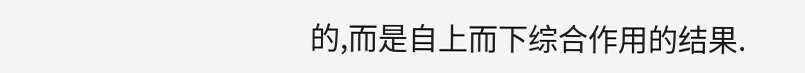的,而是自上而下综合作用的结果.